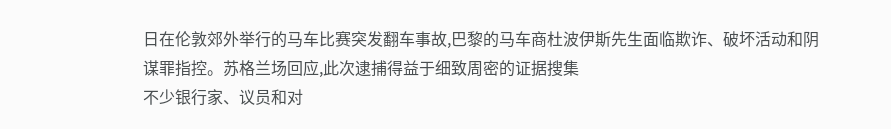日在伦敦郊外举行的马车比赛突发翻车事故,巴黎的马车商杜波伊斯先生面临欺诈、破坏活动和阴谋罪指控。苏格兰场回应,此次逮捕得益于细致周密的证据搜集
不少银行家、议员和对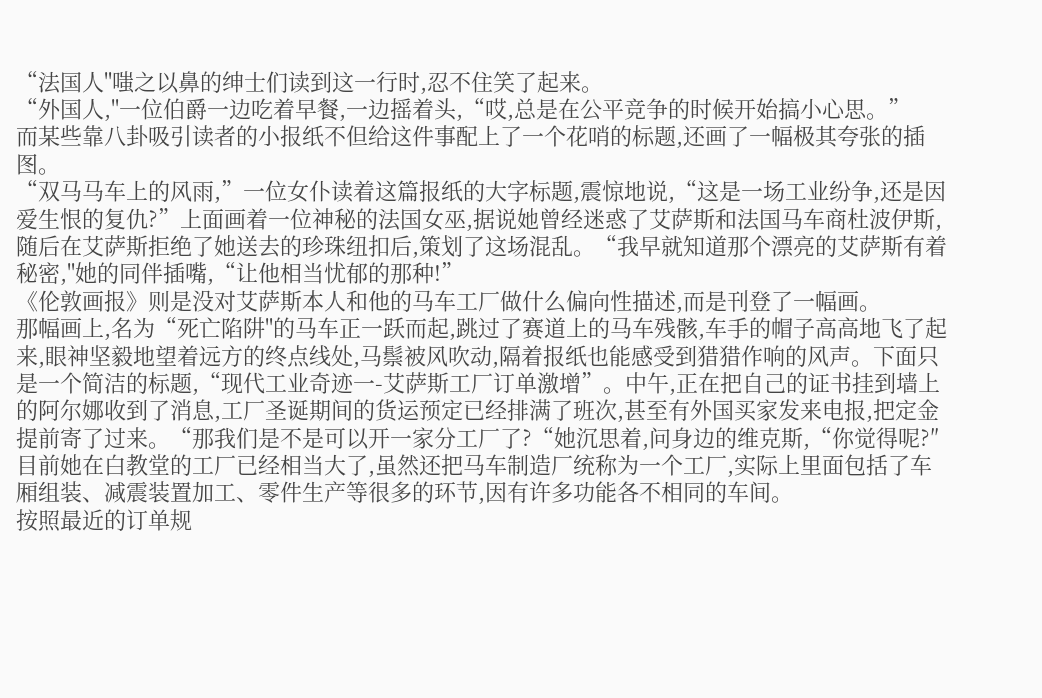“法国人"嗤之以鼻的绅士们读到这一行时,忍不住笑了起来。
“外国人,"一位伯爵一边吃着早餐,一边摇着头,“哎,总是在公平竞争的时候开始搞小心思。”
而某些靠八卦吸引读者的小报纸不但给这件事配上了一个花哨的标题,还画了一幅极其夸张的插图。
“双马马车上的风雨,”一位女仆读着这篇报纸的大字标题,震惊地说,“这是一场工业纷争,还是因爱生恨的复仇?”上面画着一位神秘的法国女巫,据说她曾经迷惑了艾萨斯和法国马车商杜波伊斯,随后在艾萨斯拒绝了她送去的珍珠纽扣后,策划了这场混乱。“我早就知道那个漂亮的艾萨斯有着秘密,"她的同伴插嘴,“让他相当忧郁的那种!”
《伦敦画报》则是没对艾萨斯本人和他的马车工厂做什么偏向性描述,而是刊登了一幅画。
那幅画上,名为“死亡陷阱"的马车正一跃而起,跳过了赛道上的马车残骸,车手的帽子高高地飞了起来,眼神坚毅地望着远方的终点线处,马鬃被风吹动,隔着报纸也能感受到猎猎作响的风声。下面只是一个简洁的标题,“现代工业奇迹一-艾萨斯工厂订单激增”。中午,正在把自己的证书挂到墙上的阿尔娜收到了消息,工厂圣诞期间的货运预定已经排满了班次,甚至有外国买家发来电报,把定金提前寄了过来。“那我们是不是可以开一家分工厂了?“她沉思着,问身边的维克斯,“你觉得呢?″
目前她在白教堂的工厂已经相当大了,虽然还把马车制造厂统称为一个工厂,实际上里面包括了车厢组装、减震装置加工、零件生产等很多的环节,因有许多功能各不相同的车间。
按照最近的订单规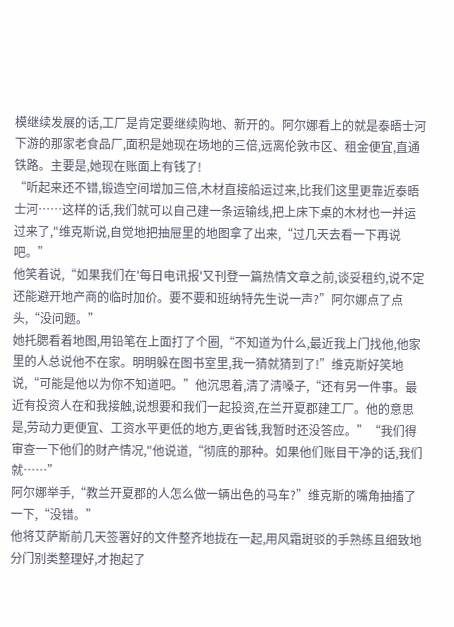模继续发展的话,工厂是肯定要继续购地、新开的。阿尔娜看上的就是泰晤士河下游的那家老食品厂,面积是她现在场地的三倍,远离伦敦市区、租金便宜,直通铁路。主要是,她现在账面上有钱了!
“听起来还不错,锻造空间增加三倍,木材直接船运过来,比我们这里更靠近泰晤士河……这样的话,我们就可以自己建一条运输线,把上床下桌的木材也一并运过来了,"维克斯说,自觉地把抽屉里的地图拿了出来,“过几天去看一下再说吧。”
他笑着说,“如果我们在'每日电讯报'又刊登一篇热情文章之前,谈妥租约,说不定还能避开地产商的临时加价。要不要和班纳特先生说一声?”阿尔娜点了点头,“没问题。”
她托腮看着地图,用铅笔在上面打了个圈,“不知道为什么,最近我上门找他,他家里的人总说他不在家。明明躲在图书室里,我一猜就猜到了!”维克斯好笑地说,“可能是他以为你不知道吧。”他沉思着,清了清嗓子,“还有另一件事。最近有投资人在和我接触,说想要和我们一起投资,在兰开夏郡建工厂。他的意思是,劳动力更便宜、工资水平更低的地方,更省钱,我暂时还没答应。”“我们得审查一下他们的财产情况,"他说道,“彻底的那种。如果他们账目干净的话,我们就……”
阿尔娜举手,“教兰开夏郡的人怎么做一辆出色的马车?”维克斯的嘴角抽搐了一下,“没错。”
他将艾萨斯前几天签署好的文件整齐地拢在一起,用风霜斑驳的手熟练且细致地分门别类整理好,才抱起了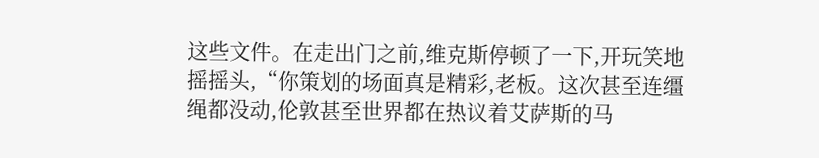这些文件。在走出门之前,维克斯停顿了一下,开玩笑地摇摇头,“你策划的场面真是精彩,老板。这次甚至连缰绳都没动,伦敦甚至世界都在热议着艾萨斯的马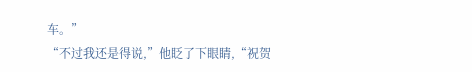车。”
“不过我还是得说,”他眨了下眼睛,“祝贺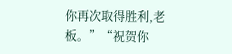你再次取得胜利,老板。”“祝贺你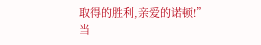取得的胜利,亲爱的诺顿!”
当